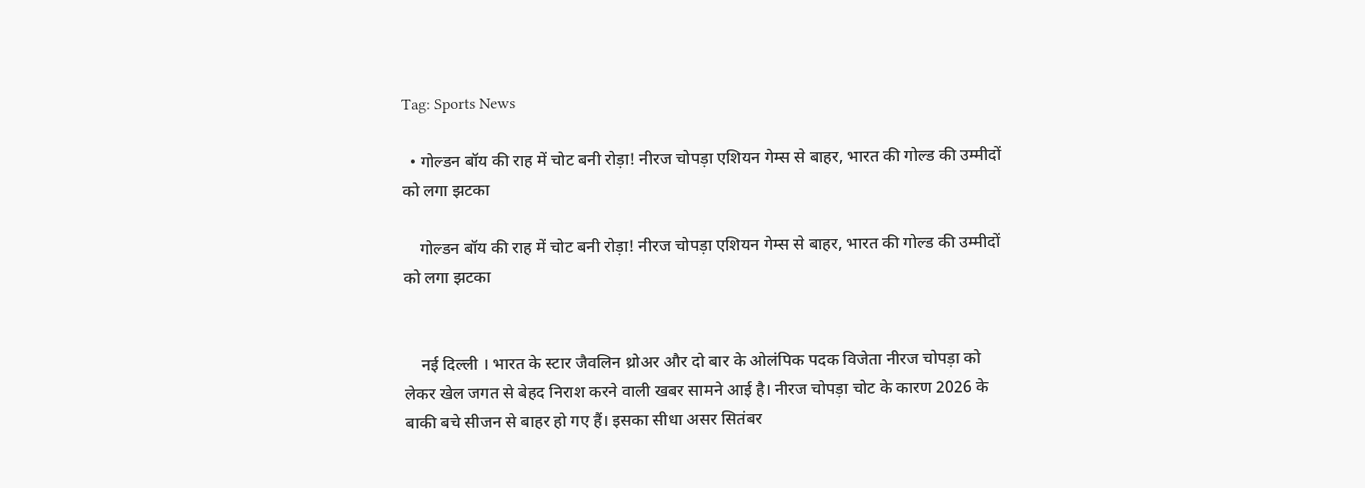Tag: Sports News

  • गोल्डन बॉय की राह में चोट बनी रोड़ा! नीरज चोपड़ा एशियन गेम्स से बाहर, भारत की गोल्ड की उम्मीदों को लगा झटका

    गोल्डन बॉय की राह में चोट बनी रोड़ा! नीरज चोपड़ा एशियन गेम्स से बाहर, भारत की गोल्ड की उम्मीदों को लगा झटका


    नई दिल्ली । भारत के स्टार जैवलिन थ्रोअर और दो बार के ओलंपिक पदक विजेता नीरज चोपड़ा को लेकर खेल जगत से बेहद निराश करने वाली खबर सामने आई है। नीरज चोपड़ा चोट के कारण 2026 के बाकी बचे सीजन से बाहर हो गए हैं। इसका सीधा असर सितंबर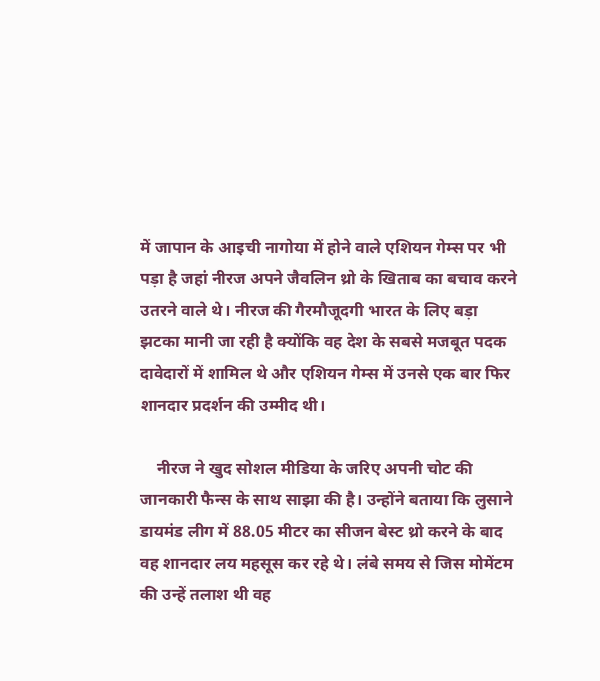में जापान के आइची नागोया में होने वाले एशियन गेम्स पर भी पड़ा है जहां नीरज अपने जैवलिन थ्रो के खिताब का बचाव करने उतरने वाले थे। नीरज की गैरमौजूदगी भारत के लिए बड़ा झटका मानी जा रही है क्योंकि वह देश के सबसे मजबूत पदक दावेदारों में शामिल थे और एशियन गेम्स में उनसे एक बार फिर शानदार प्रदर्शन की उम्मीद थी।

    नीरज ने खुद सोशल मीडिया के जरिए अपनी चोट की जानकारी फैन्स के साथ साझा की है। उन्होंने बताया कि लुसाने डायमंड लीग में 88.05 मीटर का सीजन बेस्ट थ्रो करने के बाद वह शानदार लय महसूस कर रहे थे। लंबे समय से जिस मोमेंटम की उन्हें तलाश थी वह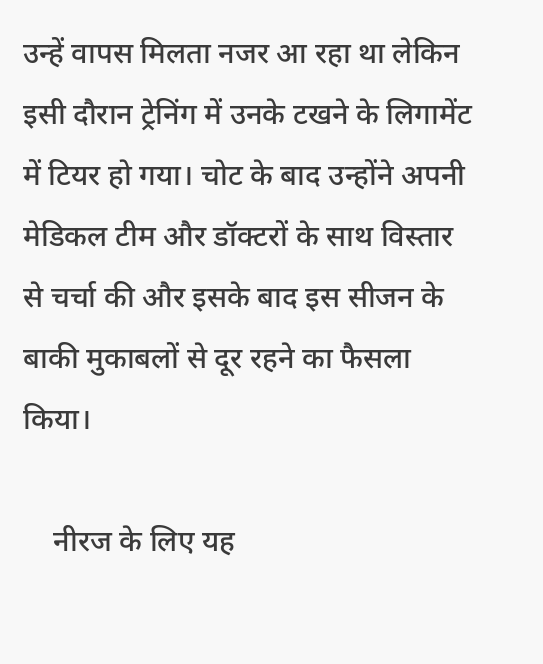उन्हें वापस मिलता नजर आ रहा था लेकिन इसी दौरान ट्रेनिंग में उनके टखने के लिगामेंट में टियर हो गया। चोट के बाद उन्होंने अपनी मेडिकल टीम और डॉक्टरों के साथ विस्तार से चर्चा की और इसके बाद इस सीजन के बाकी मुकाबलों से दूर रहने का फैसला किया।

    नीरज के लिए यह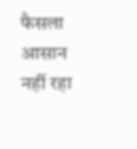फैसला आसान नहीं रहा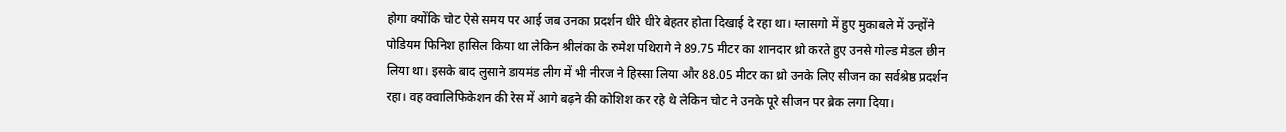होगा क्योंकि चोट ऐसे समय पर आई जब उनका प्रदर्शन धीरे धीरे बेहतर होता दिखाई दे रहा था। ग्लासगो में हुए मुकाबले में उन्होंने पोडियम फिनिश हासिल किया था लेकिन श्रीलंका के रुमेश पथिरागे ने 89.75 मीटर का शानदार थ्रो करते हुए उनसे गोल्ड मेडल छीन लिया था। इसके बाद लुसाने डायमंड लीग में भी नीरज ने हिस्सा लिया और 88.05 मीटर का थ्रो उनके लिए सीजन का सर्वश्रेष्ठ प्रदर्शन रहा। वह क्वालिफिकेशन की रेस में आगे बढ़ने की कोशिश कर रहे थे लेकिन चोट ने उनके पूरे सीजन पर ब्रेक लगा दिया।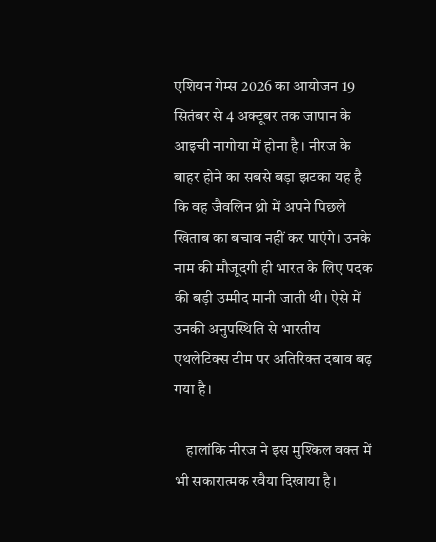एशियन गेम्स 2026 का आयोजन 19 सितंबर से 4 अक्टूबर तक जापान के आइची नागोया में होना है। नीरज के बाहर होने का सबसे बड़ा झटका यह है कि वह जैवलिन थ्रो में अपने पिछले खिताब का बचाव नहीं कर पाएंगे। उनके नाम की मौजूदगी ही भारत के लिए पदक की बड़ी उम्मीद मानी जाती थी। ऐसे में उनकी अनुपस्थिति से भारतीय एथलेटिक्स टीम पर अतिरिक्त दबाव बढ़ गया है।

    हालांकि नीरज ने इस मुश्किल वक्त में भी सकारात्मक रवैया दिखाया है।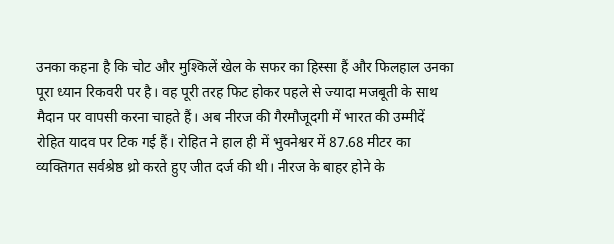उनका कहना है कि चोट और मुश्किलें खेल के सफर का हिस्सा हैं और फिलहाल उनका पूरा ध्यान रिकवरी पर है। वह पूरी तरह फिट होकर पहले से ज्यादा मजबूती के साथ मैदान पर वापसी करना चाहते हैं। अब नीरज की गैरमौजूदगी में भारत की उम्मीदें रोहित यादव पर टिक गई हैं। रोहित ने हाल ही में भुवनेश्वर में 87.68 मीटर का व्यक्तिगत सर्वश्रेष्ठ थ्रो करते हुए जीत दर्ज की थी। नीरज के बाहर होने के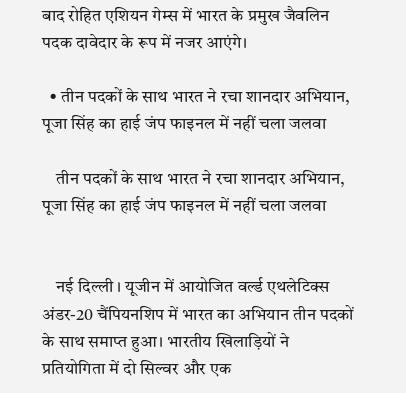बाद रोहित एशियन गेम्स में भारत के प्रमुख जैवलिन पदक दावेदार के रूप में नजर आएंगे।

  • तीन पदकों के साथ भारत ने रचा शानदार अभियान, पूजा सिंह का हाई जंप फाइनल में नहीं चला जलवा

    तीन पदकों के साथ भारत ने रचा शानदार अभियान, पूजा सिंह का हाई जंप फाइनल में नहीं चला जलवा


    नई दिल्ली । यूजीन में आयोजित वर्ल्ड एथलेटिक्स अंडर-20 चैंपियनशिप में भारत का अभियान तीन पदकों के साथ समाप्त हुआ। भारतीय खिलाड़ियों ने प्रतियोगिता में दो सिल्वर और एक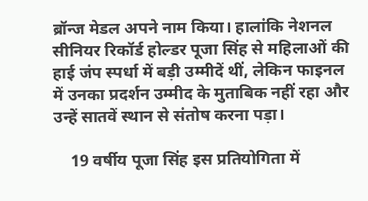ब्रॉन्ज मेडल अपने नाम किया। हालांकि नेशनल सीनियर रिकॉर्ड होल्डर पूजा सिंह से महिलाओं की हाई जंप स्पर्धा में बड़ी उम्मीदें थीं, लेकिन फाइनल में उनका प्रदर्शन उम्मीद के मुताबिक नहीं रहा और उन्हें सातवें स्थान से संतोष करना पड़ा।

    19 वर्षीय पूजा सिंह इस प्रतियोगिता में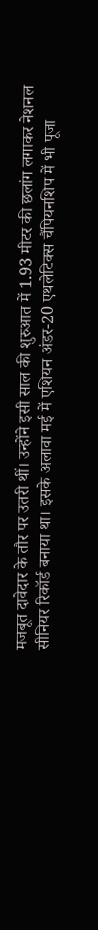मजबूत दावेदार के तौर पर उतरी थीं। उन्होंने इसी साल की शुरुआत में 1.93 मीटर की छलांग लगाकर नेशनल सीनियर रिकॉर्ड बनाया था। इसके अलावा मई में एशियन अंडर-20 एथलेटिक्स चैंपियनशिप में भी पूजा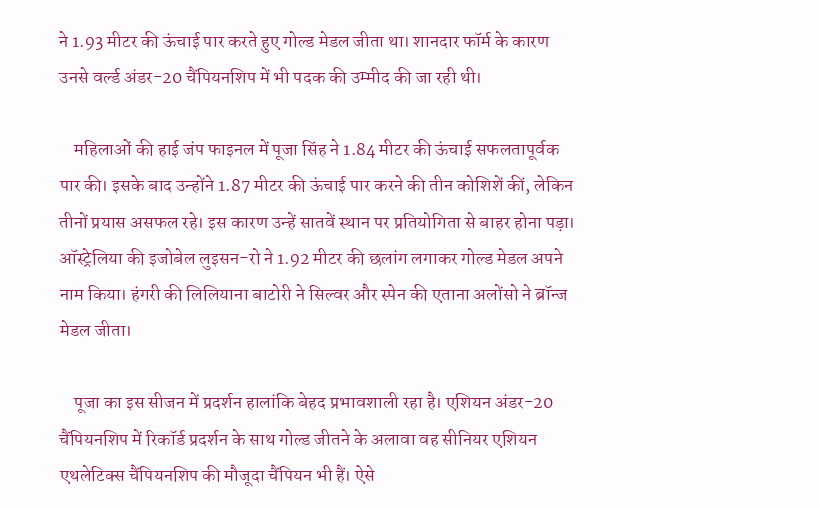ने 1.93 मीटर की ऊंचाई पार करते हुए गोल्ड मेडल जीता था। शानदार फॉर्म के कारण उनसे वर्ल्ड अंडर-20 चैंपियनशिप में भी पदक की उम्मीद की जा रही थी।

    महिलाओं की हाई जंप फाइनल में पूजा सिंह ने 1.84 मीटर की ऊंचाई सफलतापूर्वक पार की। इसके बाद उन्होंने 1.87 मीटर की ऊंचाई पार करने की तीन कोशिशें कीं, लेकिन तीनों प्रयास असफल रहे। इस कारण उन्हें सातवें स्थान पर प्रतियोगिता से बाहर होना पड़ा। ऑस्ट्रेलिया की इजोबेल लुइसन-रो ने 1.92 मीटर की छलांग लगाकर गोल्ड मेडल अपने नाम किया। हंगरी की लिलियाना बाटोरी ने सिल्वर और स्पेन की एताना अलोंसो ने ब्रॉन्ज मेडल जीता।

    पूजा का इस सीजन में प्रदर्शन हालांकि बेहद प्रभावशाली रहा है। एशियन अंडर-20 चैंपियनशिप में रिकॉर्ड प्रदर्शन के साथ गोल्ड जीतने के अलावा वह सीनियर एशियन एथलेटिक्स चैंपियनशिप की मौजूदा चैंपियन भी हैं। ऐसे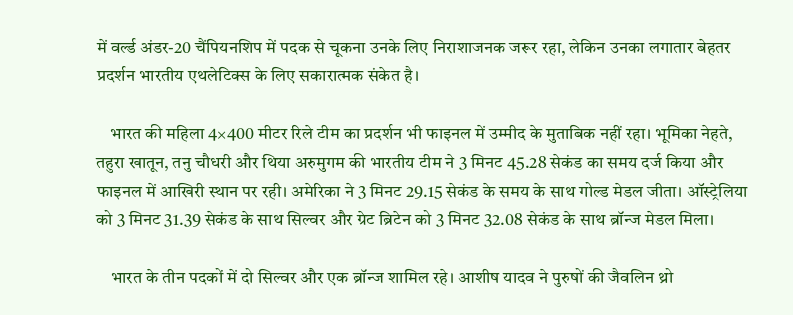में वर्ल्ड अंडर-20 चैंपियनशिप में पदक से चूकना उनके लिए निराशाजनक जरूर रहा, लेकिन उनका लगातार बेहतर प्रदर्शन भारतीय एथलेटिक्स के लिए सकारात्मक संकेत है।

    भारत की महिला 4×400 मीटर रिले टीम का प्रदर्शन भी फाइनल में उम्मीद के मुताबिक नहीं रहा। भूमिका नेहते, तहुरा खातून, तनु चौधरी और थिया अरुमुगम की भारतीय टीम ने 3 मिनट 45.28 सेकंड का समय दर्ज किया और फाइनल में आखिरी स्थान पर रही। अमेरिका ने 3 मिनट 29.15 सेकंड के समय के साथ गोल्ड मेडल जीता। ऑस्ट्रेलिया को 3 मिनट 31.39 सेकंड के साथ सिल्वर और ग्रेट ब्रिटेन को 3 मिनट 32.08 सेकंड के साथ ब्रॉन्ज मेडल मिला।

    भारत के तीन पदकों में दो सिल्वर और एक ब्रॉन्ज शामिल रहे। आशीष यादव ने पुरुषों की जैवलिन थ्रो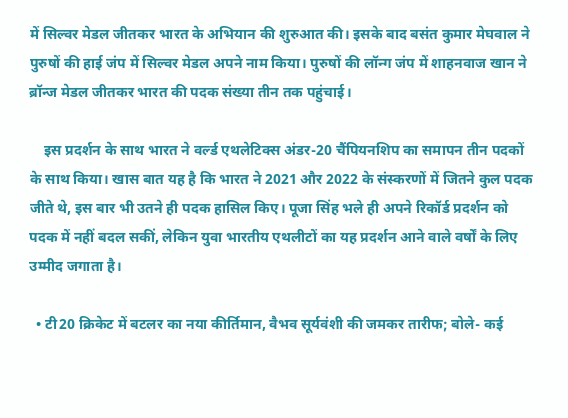में सिल्वर मेडल जीतकर भारत के अभियान की शुरुआत की। इसके बाद बसंत कुमार मेघवाल ने पुरुषों की हाई जंप में सिल्वर मेडल अपने नाम किया। पुरुषों की लॉन्ग जंप में शाहनवाज खान ने ब्रॉन्ज मेडल जीतकर भारत की पदक संख्या तीन तक पहुंचाई।

    इस प्रदर्शन के साथ भारत ने वर्ल्ड एथलेटिक्स अंडर-20 चैंपियनशिप का समापन तीन पदकों के साथ किया। खास बात यह है कि भारत ने 2021 और 2022 के संस्करणों में जितने कुल पदक जीते थे, इस बार भी उतने ही पदक हासिल किए। पूजा सिंह भले ही अपने रिकॉर्ड प्रदर्शन को पदक में नहीं बदल सकीं, लेकिन युवा भारतीय एथलीटों का यह प्रदर्शन आने वाले वर्षों के लिए उम्मीद जगाता है।

  • टी20 क्रिकेट में बटलर का नया कीर्तिमान, वैभव सूर्यवंशी की जमकर तारीफ; बोले- कई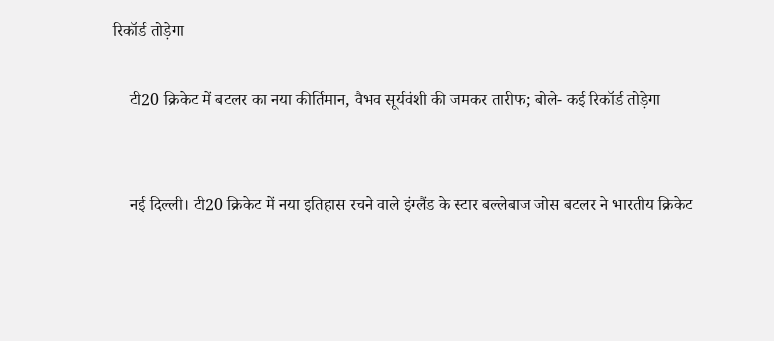रिकॉर्ड तोड़ेगा

    टी20 क्रिकेट में बटलर का नया कीर्तिमान, वैभव सूर्यवंशी की जमकर तारीफ; बोले- कई रिकॉर्ड तोड़ेगा


    नई दिल्ली। टी20 क्रिकेट में नया इतिहास रचने वाले इंग्लैंड के स्टार बल्लेबाज जोस बटलर ने भारतीय क्रिकेट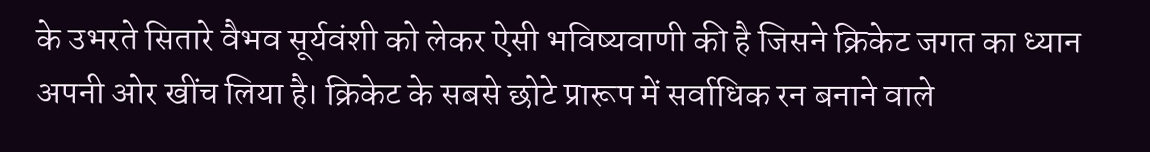के उभरते सितारे वैभव सूर्यवंशी को लेकर ऐसी भविष्यवाणी की है जिसने क्रिकेट जगत का ध्यान अपनी ओर खींच लिया है। क्रिकेट के सबसे छोटे प्रारूप में सर्वाधिक रन बनाने वाले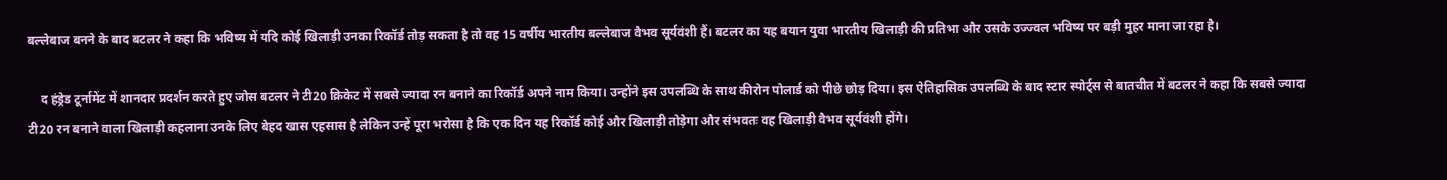बल्लेबाज बनने के बाद बटलर ने कहा कि भविष्य में यदि कोई खिलाड़ी उनका रिकॉर्ड तोड़ सकता है तो वह 15 वर्षीय भारतीय बल्लेबाज वैभव सूर्यवंशी हैं। बटलर का यह बयान युवा भारतीय खिलाड़ी की प्रतिभा और उसके उज्ज्वल भविष्य पर बड़ी मुहर माना जा रहा है।

    द हंड्रेड टूर्नामेंट में शानदार प्रदर्शन करते हुए जोस बटलर ने टी20 क्रिकेट में सबसे ज्यादा रन बनाने का रिकॉर्ड अपने नाम किया। उन्होंने इस उपलब्धि के साथ कीरोन पोलार्ड को पीछे छोड़ दिया। इस ऐतिहासिक उपलब्धि के बाद स्टार स्पोर्ट्स से बातचीत में बटलर ने कहा कि सबसे ज्यादा टी20 रन बनाने वाला खिलाड़ी कहलाना उनके लिए बेहद खास एहसास है लेकिन उन्हें पूरा भरोसा है कि एक दिन यह रिकॉर्ड कोई और खिलाड़ी तोड़ेगा और संभवतः वह खिलाड़ी वैभव सूर्यवंशी होंगे।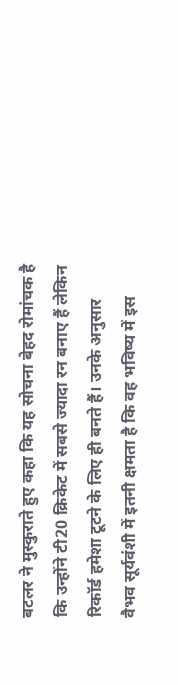बटलर ने मुस्कुराते हुए कहा कि यह सोचना बेहद रोमांचक है कि उन्होंने टी20 क्रिकेट में सबसे ज्यादा रन बनाए हैं लेकिन रिकॉर्ड हमेशा टूटने के लिए ही बनते हैं। उनके अनुसार वैभव सूर्यवंशी में इतनी क्षमता है कि वह भविष्य में इस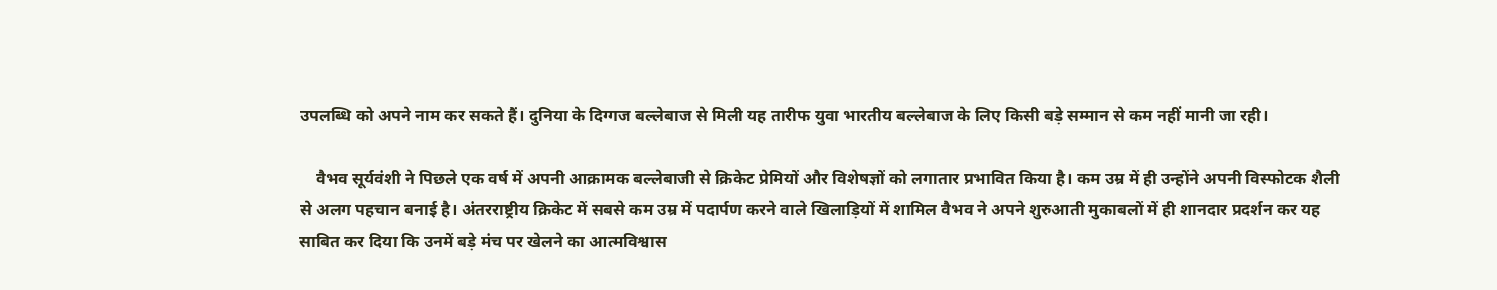उपलब्धि को अपने नाम कर सकते हैं। दुनिया के दिग्गज बल्लेबाज से मिली यह तारीफ युवा भारतीय बल्लेबाज के लिए किसी बड़े सम्मान से कम नहीं मानी जा रही।

    वैभव सूर्यवंशी ने पिछले एक वर्ष में अपनी आक्रामक बल्लेबाजी से क्रिकेट प्रेमियों और विशेषज्ञों को लगातार प्रभावित किया है। कम उम्र में ही उन्होंने अपनी विस्फोटक शैली से अलग पहचान बनाई है। अंतरराष्ट्रीय क्रिकेट में सबसे कम उम्र में पदार्पण करने वाले खिलाड़ियों में शामिल वैभव ने अपने शुरुआती मुकाबलों में ही शानदार प्रदर्शन कर यह साबित कर दिया कि उनमें बड़े मंच पर खेलने का आत्मविश्वास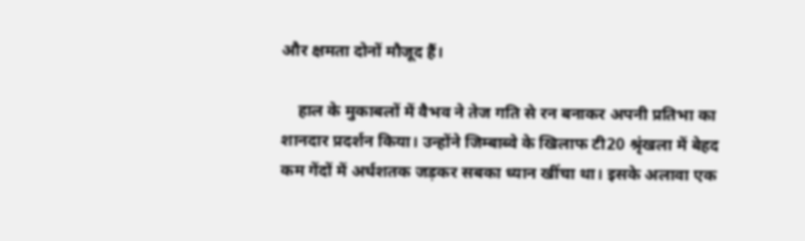और क्षमता दोनों मौजूद हैं।

    हाल के मुकाबलों में वैभव ने तेज गति से रन बनाकर अपनी प्रतिभा का शानदार प्रदर्शन किया। उन्होंने जिम्बाब्वे के खिलाफ टी20 श्रृंखला में बेहद कम गेंदों में अर्धशतक जड़कर सबका ध्यान खींचा था। इसके अलावा एक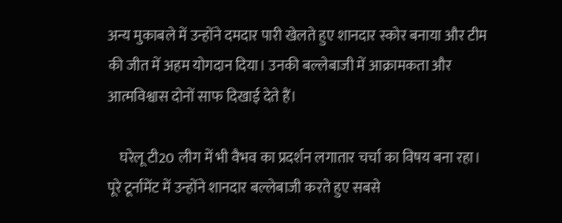अन्य मुकाबले में उन्होंने दमदार पारी खेलते हुए शानदार स्कोर बनाया और टीम की जीत में अहम योगदान दिया। उनकी बल्लेबाजी में आक्रामकता और आत्मविश्वास दोनों साफ दिखाई देते हैं।

    घरेलू टी20 लीग में भी वैभव का प्रदर्शन लगातार चर्चा का विषय बना रहा। पूरे टूर्नामेंट में उन्होंने शानदार बल्लेबाजी करते हुए सबसे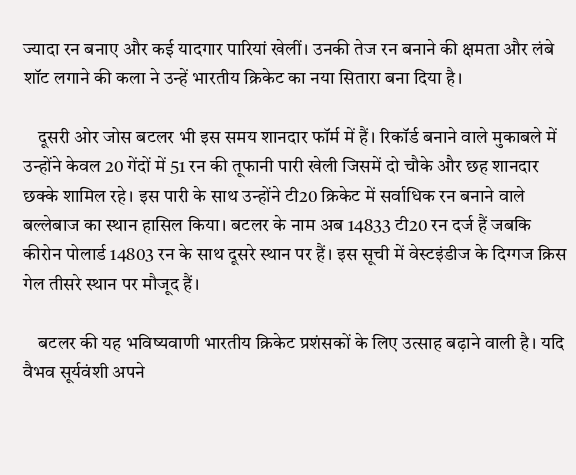ज्यादा रन बनाए और कई यादगार पारियां खेलीं। उनकी तेज रन बनाने की क्षमता और लंबे शॉट लगाने की कला ने उन्हें भारतीय क्रिकेट का नया सितारा बना दिया है।

    दूसरी ओर जोस बटलर भी इस समय शानदार फॉर्म में हैं। रिकॉर्ड बनाने वाले मुकाबले में उन्होंने केवल 20 गेंदों में 51 रन की तूफानी पारी खेली जिसमें दो चौके और छह शानदार छक्के शामिल रहे। इस पारी के साथ उन्होंने टी20 क्रिकेट में सर्वाधिक रन बनाने वाले बल्लेबाज का स्थान हासिल किया। बटलर के नाम अब 14833 टी20 रन दर्ज हैं जबकि कीरोन पोलार्ड 14803 रन के साथ दूसरे स्थान पर हैं। इस सूची में वेस्टइंडीज के दिग्गज क्रिस गेल तीसरे स्थान पर मौजूद हैं।

    बटलर की यह भविष्यवाणी भारतीय क्रिकेट प्रशंसकों के लिए उत्साह बढ़ाने वाली है। यदि वैभव सूर्यवंशी अपने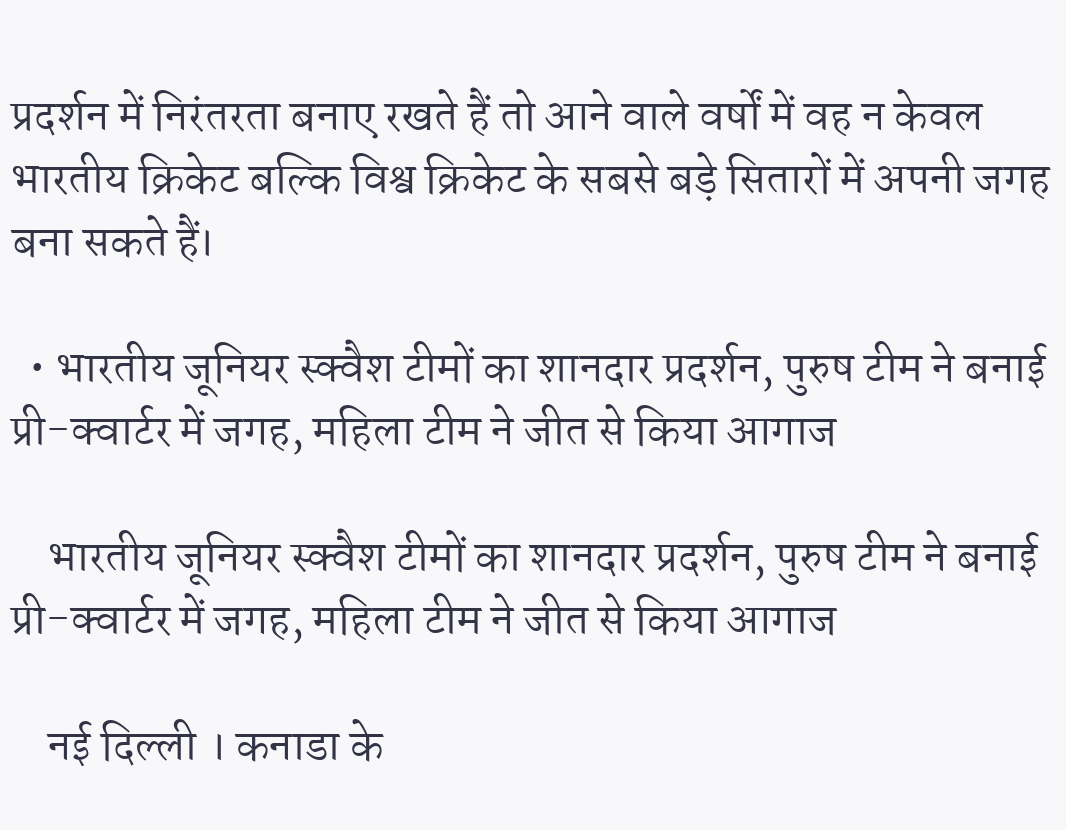प्रदर्शन में निरंतरता बनाए रखते हैं तो आने वाले वर्षों में वह न केवल भारतीय क्रिकेट बल्कि विश्व क्रिकेट के सबसे बड़े सितारों में अपनी जगह बना सकते हैं।

  • भारतीय जूनियर स्क्वैश टीमों का शानदार प्रदर्शन, पुरुष टीम ने बनाई प्री-क्वार्टर में जगह, महिला टीम ने जीत से किया आगाज

    भारतीय जूनियर स्क्वैश टीमों का शानदार प्रदर्शन, पुरुष टीम ने बनाई प्री-क्वार्टर में जगह, महिला टीम ने जीत से किया आगाज

    नई दिल्ली । कनाडा के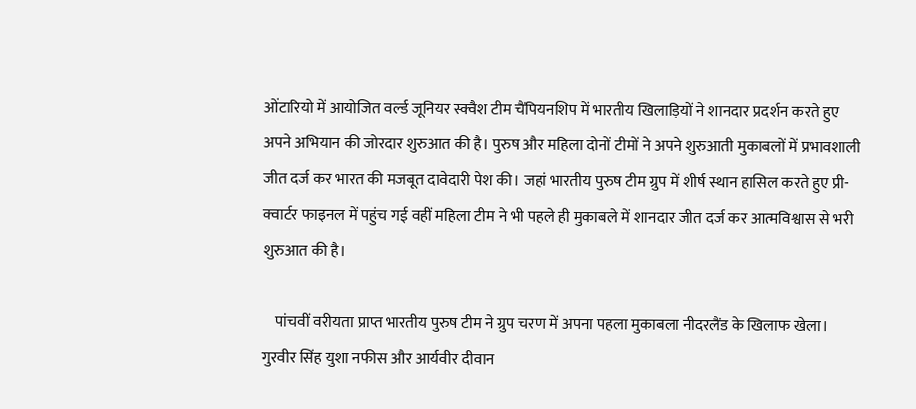ओंटारियो में आयोजित वर्ल्ड जूनियर स्क्वैश टीम चैंपियनशिप में भारतीय खिलाड़ियों ने शानदार प्रदर्शन करते हुए अपने अभियान की जोरदार शुरुआत की है। पुरुष और महिला दोनों टीमों ने अपने शुरुआती मुकाबलों में प्रभावशाली जीत दर्ज कर भारत की मजबूत दावेदारी पेश की। जहां भारतीय पुरुष टीम ग्रुप में शीर्ष स्थान हासिल करते हुए प्री-क्वार्टर फाइनल में पहुंच गई वहीं महिला टीम ने भी पहले ही मुकाबले में शानदार जीत दर्ज कर आत्मविश्वास से भरी शुरुआत की है।

    पांचवीं वरीयता प्राप्त भारतीय पुरुष टीम ने ग्रुप चरण में अपना पहला मुकाबला नीदरलैंड के खिलाफ खेला। गुरवीर सिंह युशा नफीस और आर्यवीर दीवान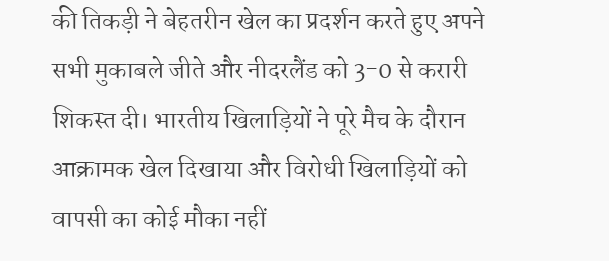की तिकड़ी ने बेहतरीन खेल का प्रदर्शन करते हुए अपने सभी मुकाबले जीते और नीदरलैंड को 3-0 से करारी शिकस्त दी। भारतीय खिलाड़ियों ने पूरे मैच के दौरान आक्रामक खेल दिखाया और विरोधी खिलाड़ियों को वापसी का कोई मौका नहीं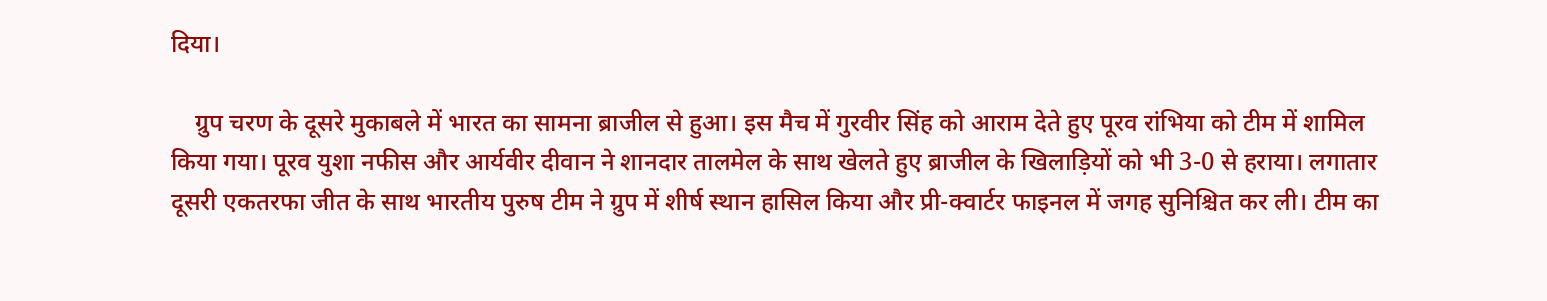दिया।

    ग्रुप चरण के दूसरे मुकाबले में भारत का सामना ब्राजील से हुआ। इस मैच में गुरवीर सिंह को आराम देते हुए पूरव रांभिया को टीम में शामिल किया गया। पूरव युशा नफीस और आर्यवीर दीवान ने शानदार तालमेल के साथ खेलते हुए ब्राजील के खिलाड़ियों को भी 3-0 से हराया। लगातार दूसरी एकतरफा जीत के साथ भारतीय पुरुष टीम ने ग्रुप में शीर्ष स्थान हासिल किया और प्री-क्वार्टर फाइनल में जगह सुनिश्चित कर ली। टीम का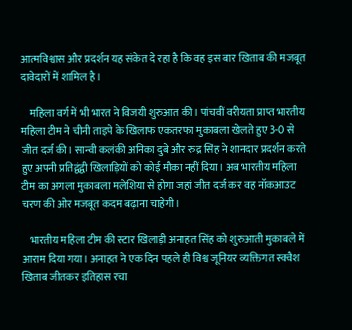आत्मविश्वास और प्रदर्शन यह संकेत दे रहा है कि वह इस बार खिताब की मजबूत दावेदारों में शामिल है।

    महिला वर्ग में भी भारत ने विजयी शुरुआत की। पांचवीं वरीयता प्राप्त भारतीय महिला टीम ने चीनी ताइपे के खिलाफ एकतरफा मुकाबला खेलते हुए 3-0 से जीत दर्ज की। सान्वी कलंकी अनिका दुबे और रुद्र सिंह ने शानदार प्रदर्शन करते हुए अपनी प्रतिद्वंद्वी खिलाड़ियों को कोई मौका नहीं दिया। अब भारतीय महिला टीम का अगला मुकाबला मलेशिया से होगा जहां जीत दर्ज कर वह नॉकआउट चरण की ओर मजबूत कदम बढ़ाना चाहेगी।

    भारतीय महिला टीम की स्टार खिलाड़ी अनाहत सिंह को शुरुआती मुकाबले में आराम दिया गया। अनाहत ने एक दिन पहले ही विश्व जूनियर व्यक्तिगत स्क्वैश खिताब जीतकर इतिहास रचा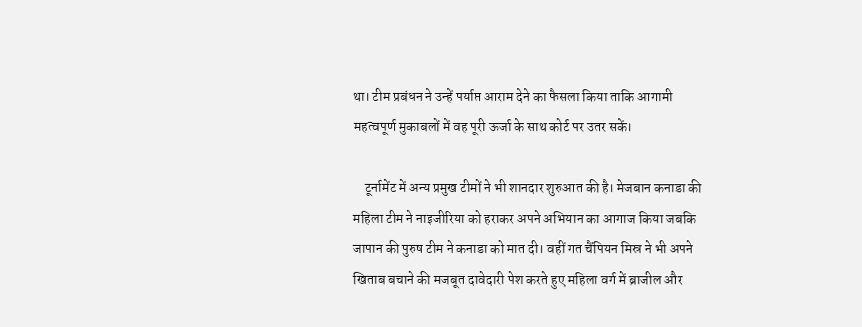था। टीम प्रबंधन ने उन्हें पर्याप्त आराम देने का फैसला किया ताकि आगामी महत्वपूर्ण मुकाबलों में वह पूरी ऊर्जा के साथ कोर्ट पर उतर सकें।

    टूर्नामेंट में अन्य प्रमुख टीमों ने भी शानदार शुरुआत की है। मेजबान कनाडा की महिला टीम ने नाइजीरिया को हराकर अपने अभियान का आगाज किया जबकि जापान की पुरुष टीम ने कनाडा को मात दी। वहीं गत चैंपियन मिस्र ने भी अपने खिताब बचाने की मजबूत दावेदारी पेश करते हुए महिला वर्ग में ब्राजील और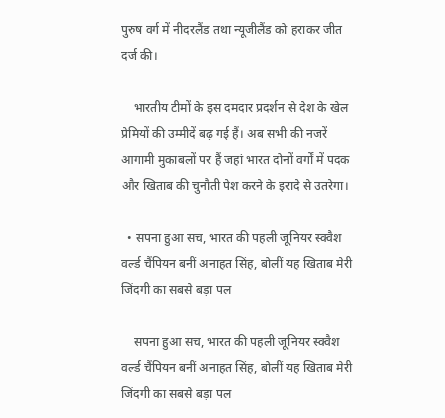पुरुष वर्ग में नीदरलैंड तथा न्यूजीलैंड को हराकर जीत दर्ज की।

    भारतीय टीमों के इस दमदार प्रदर्शन से देश के खेल प्रेमियों की उम्मीदें बढ़ गई हैं। अब सभी की नजरें आगामी मुकाबलों पर हैं जहां भारत दोनों वर्गों में पदक और खिताब की चुनौती पेश करने के इरादे से उतरेगा।

  • सपना हुआ सच, भारत की पहली जूनियर स्क्वैश वर्ल्ड चैंपियन बनीं अनाहत सिंह, बोलीं यह खिताब मेरी जिंदगी का सबसे बड़ा पल

    सपना हुआ सच, भारत की पहली जूनियर स्क्वैश वर्ल्ड चैंपियन बनीं अनाहत सिंह, बोलीं यह खिताब मेरी जिंदगी का सबसे बड़ा पल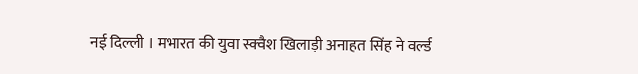नई दिल्ली । मभारत की युवा स्क्वैश खिलाड़ी अनाहत सिंह ने वर्ल्ड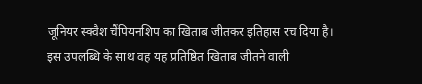जूनियर स्क्वैश चैंपियनशिप का खिताब जीतकर इतिहास रच दिया है। इस उपलब्धि के साथ वह यह प्रतिष्ठित खिताब जीतने वाली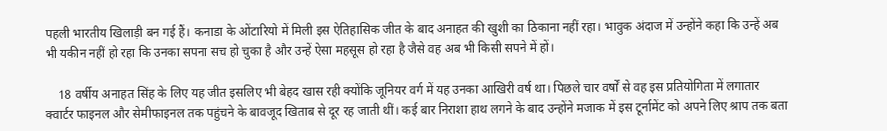पहली भारतीय खिलाड़ी बन गई हैं। कनाडा के ओंटारियो में मिली इस ऐतिहासिक जीत के बाद अनाहत की खुशी का ठिकाना नहीं रहा। भावुक अंदाज में उन्होंने कहा कि उन्हें अब भी यकीन नहीं हो रहा कि उनका सपना सच हो चुका है और उन्हें ऐसा महसूस हो रहा है जैसे वह अब भी किसी सपने में हों।

    18 वर्षीय अनाहत सिंह के लिए यह जीत इसलिए भी बेहद खास रही क्योंकि जूनियर वर्ग में यह उनका आखिरी वर्ष था। पिछले चार वर्षों से वह इस प्रतियोगिता में लगातार क्वार्टर फाइनल और सेमीफाइनल तक पहुंचने के बावजूद खिताब से दूर रह जाती थीं। कई बार निराशा हाथ लगने के बाद उन्होंने मजाक में इस टूर्नामेंट को अपने लिए श्राप तक बता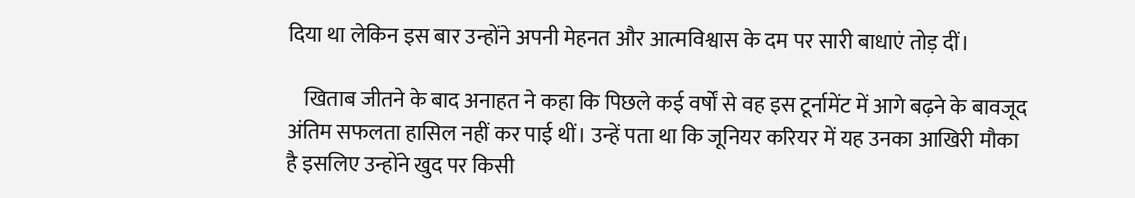दिया था लेकिन इस बार उन्होंने अपनी मेहनत और आत्मविश्वास के दम पर सारी बाधाएं तोड़ दीं।

    खिताब जीतने के बाद अनाहत ने कहा कि पिछले कई वर्षों से वह इस टूर्नामेंट में आगे बढ़ने के बावजूद अंतिम सफलता हासिल नहीं कर पाई थीं। उन्हें पता था कि जूनियर करियर में यह उनका आखिरी मौका है इसलिए उन्होंने खुद पर किसी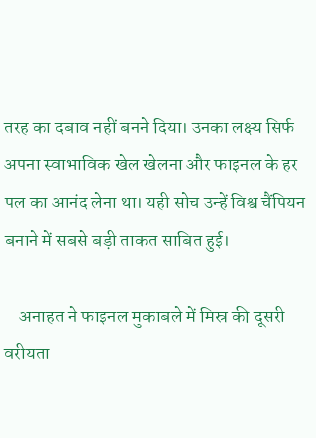तरह का दबाव नहीं बनने दिया। उनका लक्ष्य सिर्फ अपना स्वाभाविक खेल खेलना और फाइनल के हर पल का आनंद लेना था। यही सोच उन्हें विश्व चैंपियन बनाने में सबसे बड़ी ताकत साबित हुई।

    अनाहत ने फाइनल मुकाबले में मिस्र की दूसरी वरीयता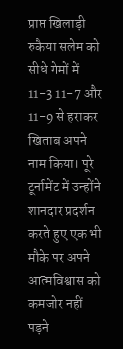प्राप्त खिलाड़ी रुकैया सलेम को सीधे गेमों में 11-3 11-7 और 11-9 से हराकर खिताब अपने नाम किया। पूरे टूर्नामेंट में उन्होंने शानदार प्रदर्शन करते हुए एक भी मौके पर अपने आत्मविश्वास को कमजोर नहीं पड़ने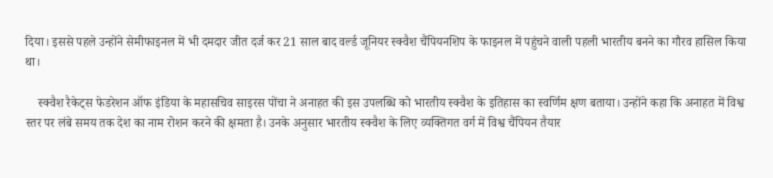दिया। इससे पहले उन्होंने सेमीफाइनल में भी दमदार जीत दर्ज कर 21 साल बाद वर्ल्ड जूनियर स्क्वैश चैंपियनशिप के फाइनल में पहुंचने वाली पहली भारतीय बनने का गौरव हासिल किया था।

    स्क्वैश रैकेट्स फेडरेशन ऑफ इंडिया के महासचिव साइरस पोंचा ने अनाहत की इस उपलब्धि को भारतीय स्क्वैश के इतिहास का स्वर्णिम क्षण बताया। उन्होंने कहा कि अनाहत में विश्व स्तर पर लंबे समय तक देश का नाम रोशन करने की क्षमता है। उनके अनुसार भारतीय स्क्वैश के लिए व्यक्तिगत वर्ग में विश्व चैंपियन तैयार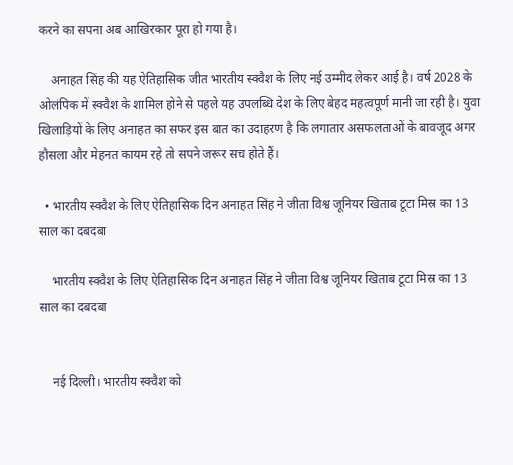करने का सपना अब आखिरकार पूरा हो गया है।

    अनाहत सिंह की यह ऐतिहासिक जीत भारतीय स्क्वैश के लिए नई उम्मीद लेकर आई है। वर्ष 2028 के ओलंपिक में स्क्वैश के शामिल होने से पहले यह उपलब्धि देश के लिए बेहद महत्वपूर्ण मानी जा रही है। युवा खिलाड़ियों के लिए अनाहत का सफर इस बात का उदाहरण है कि लगातार असफलताओं के बावजूद अगर हौसला और मेहनत कायम रहे तो सपने जरूर सच होते हैं।

  • भारतीय स्क्वैश के लिए ऐतिहासिक दिन अनाहत सिंह ने जीता विश्व जूनियर खिताब टूटा मिस्र का 13 साल का दबदबा

    भारतीय स्क्वैश के लिए ऐतिहासिक दिन अनाहत सिंह ने जीता विश्व जूनियर खिताब टूटा मिस्र का 13 साल का दबदबा


    नई दिल्ली। भारतीय स्क्वैश को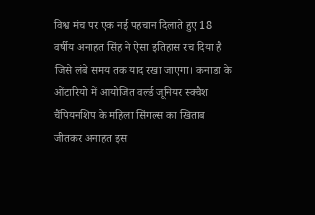विश्व मंच पर एक नई पहचान दिलाते हुए 18 वर्षीय अनाहत सिंह ने ऐसा इतिहास रच दिया है जिसे लंबे समय तक याद रखा जाएगा। कनाडा के ओंटारियो में आयोजित वर्ल्ड जूनियर स्क्वैश चैंपियनशिप के महिला सिंगल्स का खिताब जीतकर अनाहत इस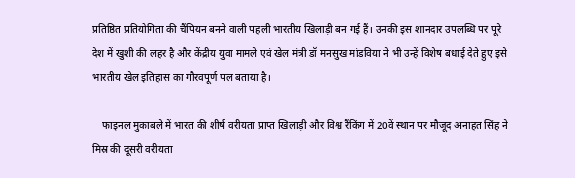प्रतिष्ठित प्रतियोगिता की चैंपियन बनने वाली पहली भारतीय खिलाड़ी बन गई हैं। उनकी इस शानदार उपलब्धि पर पूरे देश में खुशी की लहर है और केंद्रीय युवा मामले एवं खेल मंत्री डॉ मनसुख मांडविया ने भी उन्हें विशेष बधाई देते हुए इसे भारतीय खेल इतिहास का गौरवपूर्ण पल बताया है।

    फाइनल मुकाबले में भारत की शीर्ष वरीयता प्राप्त खिलाड़ी और विश्व रैंकिंग में 20वें स्थान पर मौजूद अनाहत सिंह ने मिस्र की दूसरी वरीयता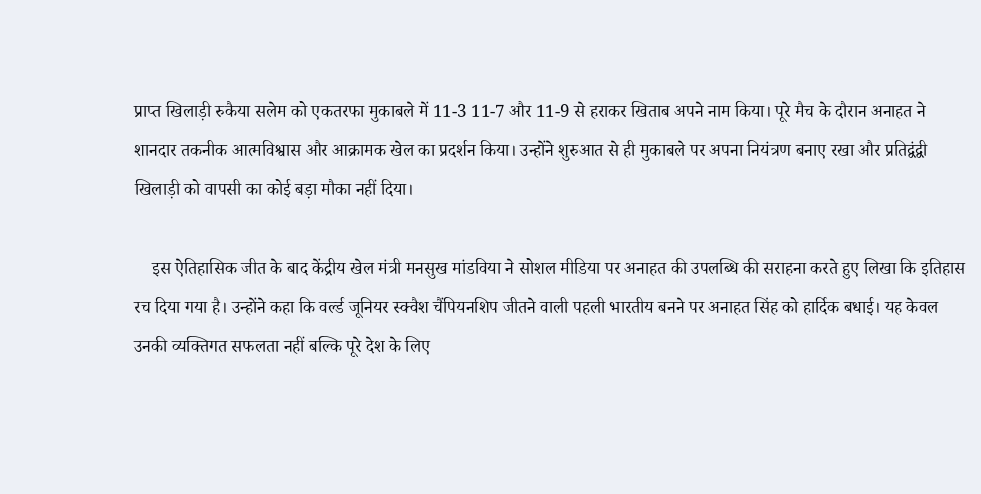प्राप्त खिलाड़ी रुकैया सलेम को एकतरफा मुकाबले में 11-3 11-7 और 11-9 से हराकर खिताब अपने नाम किया। पूरे मैच के दौरान अनाहत ने शानदार तकनीक आत्मविश्वास और आक्रामक खेल का प्रदर्शन किया। उन्होंने शुरुआत से ही मुकाबले पर अपना नियंत्रण बनाए रखा और प्रतिद्वंद्वी खिलाड़ी को वापसी का कोई बड़ा मौका नहीं दिया।

    इस ऐतिहासिक जीत के बाद केंद्रीय खेल मंत्री मनसुख मांडविया ने सोशल मीडिया पर अनाहत की उपलब्धि की सराहना करते हुए लिखा कि इतिहास रच दिया गया है। उन्होंने कहा कि वर्ल्ड जूनियर स्क्वैश चैंपियनशिप जीतने वाली पहली भारतीय बनने पर अनाहत सिंह को हार्दिक बधाई। यह केवल उनकी व्यक्तिगत सफलता नहीं बल्कि पूरे देश के लिए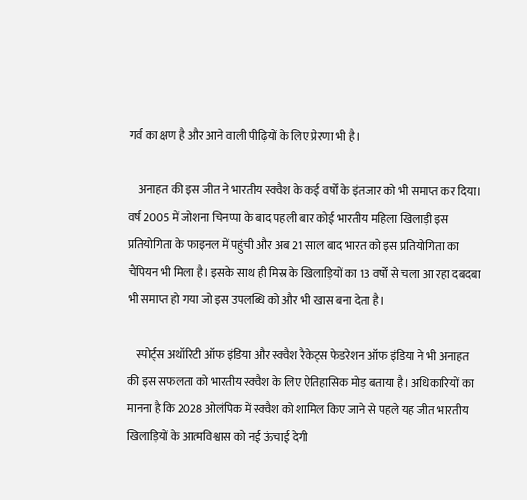गर्व का क्षण है और आने वाली पीढ़ियों के लिए प्रेरणा भी है।

    अनाहत की इस जीत ने भारतीय स्क्वैश के कई वर्षों के इंतजार को भी समाप्त कर दिया। वर्ष 2005 में जोशना चिनप्पा के बाद पहली बार कोई भारतीय महिला खिलाड़ी इस प्रतियोगिता के फाइनल में पहुंची और अब 21 साल बाद भारत को इस प्रतियोगिता का चैंपियन भी मिला है। इसके साथ ही मिस्र के खिलाड़ियों का 13 वर्षों से चला आ रहा दबदबा भी समाप्त हो गया जो इस उपलब्धि को और भी खास बना देता है।

    स्पोर्ट्स अथॉरिटी ऑफ इंडिया और स्क्वैश रैकेट्स फेडरेशन ऑफ इंडिया ने भी अनाहत की इस सफलता को भारतीय स्क्वैश के लिए ऐतिहासिक मोड़ बताया है। अधिकारियों का मानना है कि 2028 ओलंपिक में स्क्वैश को शामिल किए जाने से पहले यह जीत भारतीय खिलाड़ियों के आत्मविश्वास को नई ऊंचाई देगी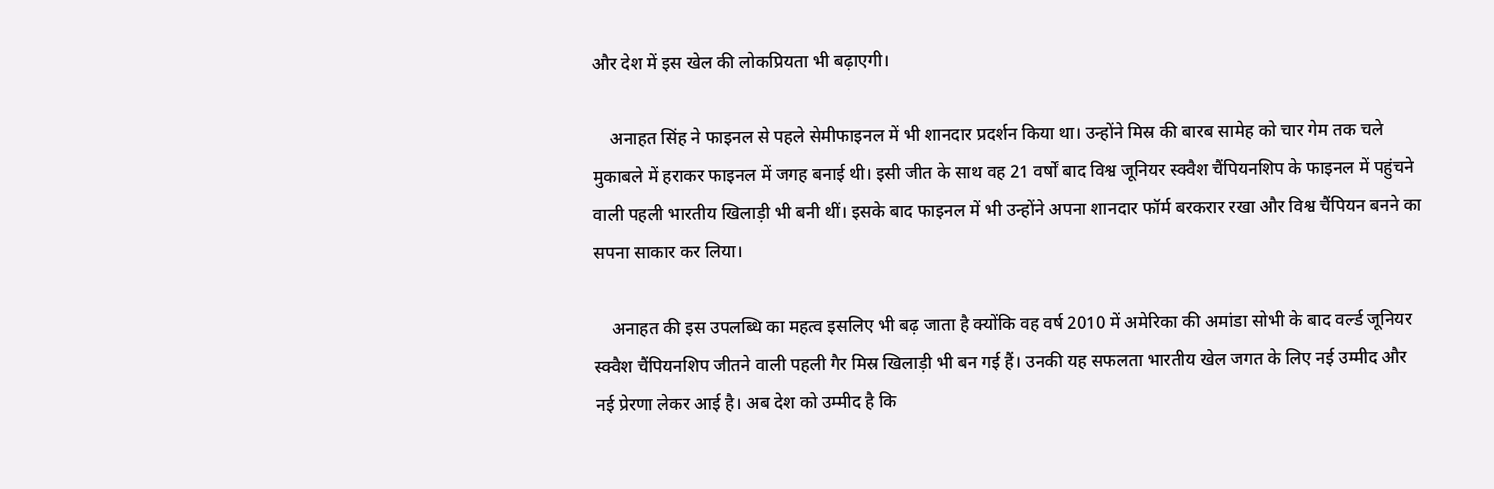और देश में इस खेल की लोकप्रियता भी बढ़ाएगी।

    अनाहत सिंह ने फाइनल से पहले सेमीफाइनल में भी शानदार प्रदर्शन किया था। उन्होंने मिस्र की बारब सामेह को चार गेम तक चले मुकाबले में हराकर फाइनल में जगह बनाई थी। इसी जीत के साथ वह 21 वर्षों बाद विश्व जूनियर स्क्वैश चैंपियनशिप के फाइनल में पहुंचने वाली पहली भारतीय खिलाड़ी भी बनी थीं। इसके बाद फाइनल में भी उन्होंने अपना शानदार फॉर्म बरकरार रखा और विश्व चैंपियन बनने का सपना साकार कर लिया।

    अनाहत की इस उपलब्धि का महत्व इसलिए भी बढ़ जाता है क्योंकि वह वर्ष 2010 में अमेरिका की अमांडा सोभी के बाद वर्ल्ड जूनियर स्क्वैश चैंपियनशिप जीतने वाली पहली गैर मिस्र खिलाड़ी भी बन गई हैं। उनकी यह सफलता भारतीय खेल जगत के लिए नई उम्मीद और नई प्रेरणा लेकर आई है। अब देश को उम्मीद है कि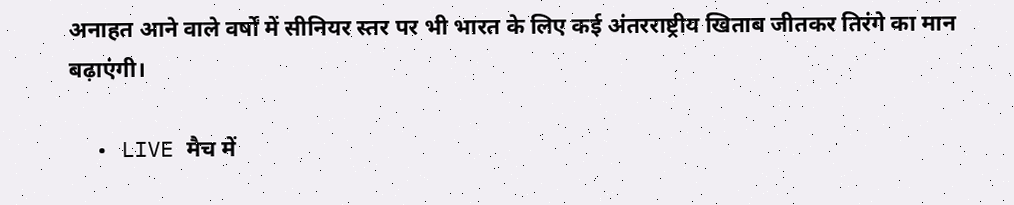अनाहत आने वाले वर्षों में सीनियर स्तर पर भी भारत के लिए कई अंतरराष्ट्रीय खिताब जीतकर तिरंगे का मान बढ़ाएंगी।

  • LIVE मैच में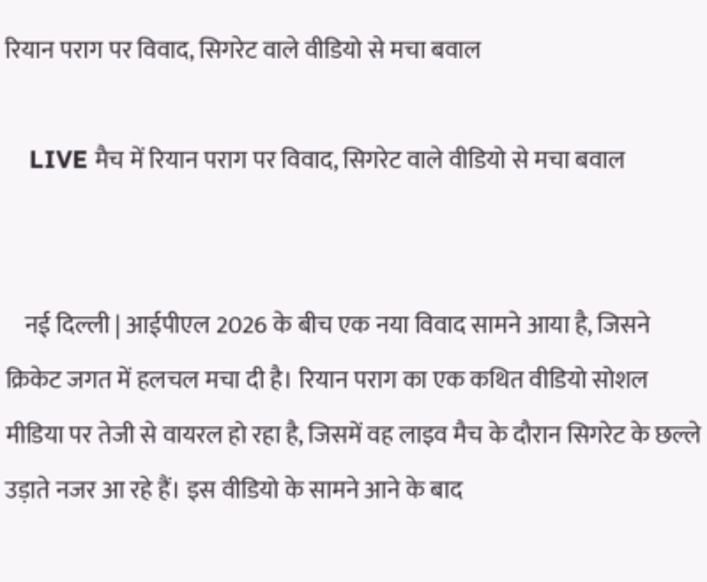रियान पराग पर विवाद, सिगरेट वाले वीडियो से मचा बवाल

    LIVE मैच में रियान पराग पर विवाद, सिगरेट वाले वीडियो से मचा बवाल


    नई दिल्ली | आईपीएल 2026 के बीच एक नया विवाद सामने आया है, जिसने क्रिकेट जगत में हलचल मचा दी है। रियान पराग का एक कथित वीडियो सोशल मीडिया पर तेजी से वायरल हो रहा है, जिसमें वह लाइव मैच के दौरान सिगरेट के छल्ले उड़ाते नजर आ रहे हैं। इस वीडियो के सामने आने के बाद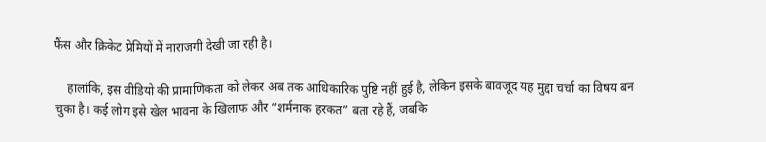फैंस और क्रिकेट प्रेमियों में नाराजगी देखी जा रही है।

    हालांकि, इस वीडियो की प्रामाणिकता को लेकर अब तक आधिकारिक पुष्टि नहीं हुई है, लेकिन इसके बावजूद यह मुद्दा चर्चा का विषय बन चुका है। कई लोग इसे खेल भावना के खिलाफ और “शर्मनाक हरकत” बता रहे हैं, जबकि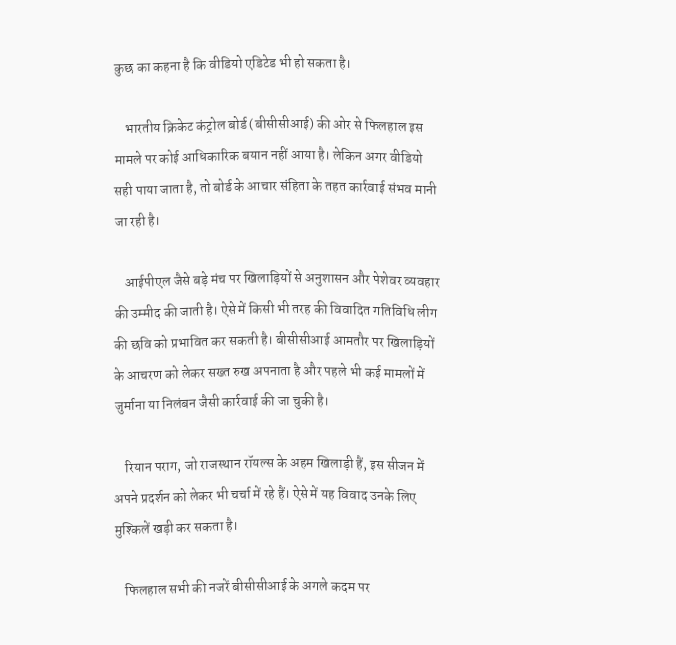कुछ का कहना है कि वीडियो एडिटेड भी हो सकता है।

    भारतीय क्रिकेट कंट्रोल बोर्ड (बीसीसीआई) की ओर से फिलहाल इस मामले पर कोई आधिकारिक बयान नहीं आया है। लेकिन अगर वीडियो सही पाया जाता है, तो बोर्ड के आचार संहिता के तहत कार्रवाई संभव मानी जा रही है।

    आईपीएल जैसे बड़े मंच पर खिलाड़ियों से अनुशासन और पेशेवर व्यवहार की उम्मीद की जाती है। ऐसे में किसी भी तरह की विवादित गतिविधि लीग की छवि को प्रभावित कर सकती है। बीसीसीआई आमतौर पर खिलाड़ियों के आचरण को लेकर सख्त रुख अपनाता है और पहले भी कई मामलों में जुर्माना या निलंबन जैसी कार्रवाई की जा चुकी है।

    रियान पराग, जो राजस्थान रॉयल्स के अहम खिलाड़ी हैं, इस सीजन में अपने प्रदर्शन को लेकर भी चर्चा में रहे हैं। ऐसे में यह विवाद उनके लिए मुश्किलें खड़ी कर सकता है।

    फिलहाल सभी की नजरें बीसीसीआई के अगले कदम पर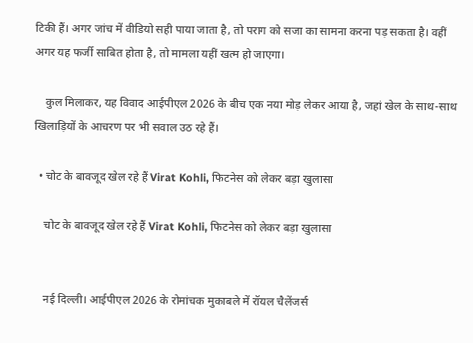टिकी हैं। अगर जांच में वीडियो सही पाया जाता है, तो पराग को सजा का सामना करना पड़ सकता है। वहीं अगर यह फर्जी साबित होता है, तो मामला यहीं खत्म हो जाएगा।

    कुल मिलाकर, यह विवाद आईपीएल 2026 के बीच एक नया मोड़ लेकर आया है, जहां खेल के साथ-साथ खिलाड़ियों के आचरण पर भी सवाल उठ रहे हैं।

  • चोट के बावजूद खेल रहे हैं Virat Kohli, फिटनेस को लेकर बड़ा खुलासा

    चोट के बावजूद खेल रहे हैं Virat Kohli, फिटनेस को लेकर बड़ा खुलासा


    नई दिल्ली। आईपीएल 2026 के रोमांचक मुकाबले में रॉयल चैलेंजर्स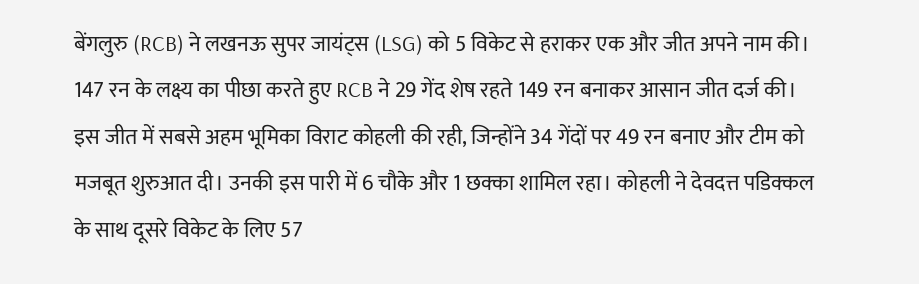बेंगलुरु (RCB) ने लखनऊ सुपर जायंट्स (LSG) को 5 विकेट से हराकर एक और जीत अपने नाम की। 147 रन के लक्ष्य का पीछा करते हुए RCB ने 29 गेंद शेष रहते 149 रन बनाकर आसान जीत दर्ज की। इस जीत में सबसे अहम भूमिका विराट कोहली की रही, जिन्होंने 34 गेंदों पर 49 रन बनाए और टीम को मजबूत शुरुआत दी। उनकी इस पारी में 6 चौके और 1 छक्का शामिल रहा। कोहली ने देवदत्त पडिक्कल के साथ दूसरे विकेट के लिए 57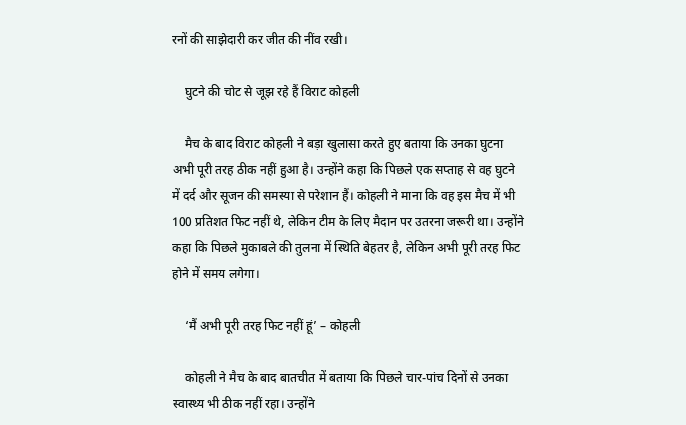रनों की साझेदारी कर जीत की नींव रखी।

    घुटने की चोट से जूझ रहे हैं विराट कोहली

    मैच के बाद विराट कोहली ने बड़ा खुलासा करते हुए बताया कि उनका घुटना अभी पूरी तरह ठीक नहीं हुआ है। उन्होंने कहा कि पिछले एक सप्ताह से वह घुटने में दर्द और सूजन की समस्या से परेशान हैं। कोहली ने माना कि वह इस मैच में भी 100 प्रतिशत फिट नहीं थे, लेकिन टीम के लिए मैदान पर उतरना जरूरी था। उन्होंने कहा कि पिछले मुकाबले की तुलना में स्थिति बेहतर है, लेकिन अभी पूरी तरह फिट होने में समय लगेगा।

    ‘मैं अभी पूरी तरह फिट नहीं हूं’ – कोहली

    कोहली ने मैच के बाद बातचीत में बताया कि पिछले चार-पांच दिनों से उनका स्वास्थ्य भी ठीक नहीं रहा। उन्होंने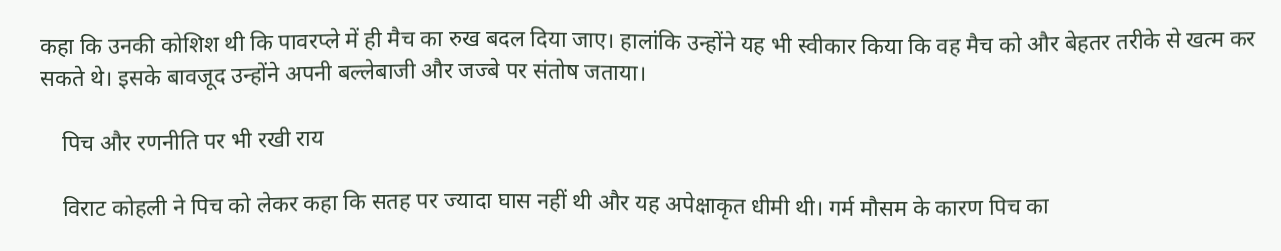कहा कि उनकी कोशिश थी कि पावरप्ले में ही मैच का रुख बदल दिया जाए। हालांकि उन्होंने यह भी स्वीकार किया कि वह मैच को और बेहतर तरीके से खत्म कर सकते थे। इसके बावजूद उन्होंने अपनी बल्लेबाजी और जज्बे पर संतोष जताया।

    पिच और रणनीति पर भी रखी राय

    विराट कोहली ने पिच को लेकर कहा कि सतह पर ज्यादा घास नहीं थी और यह अपेक्षाकृत धीमी थी। गर्म मौसम के कारण पिच का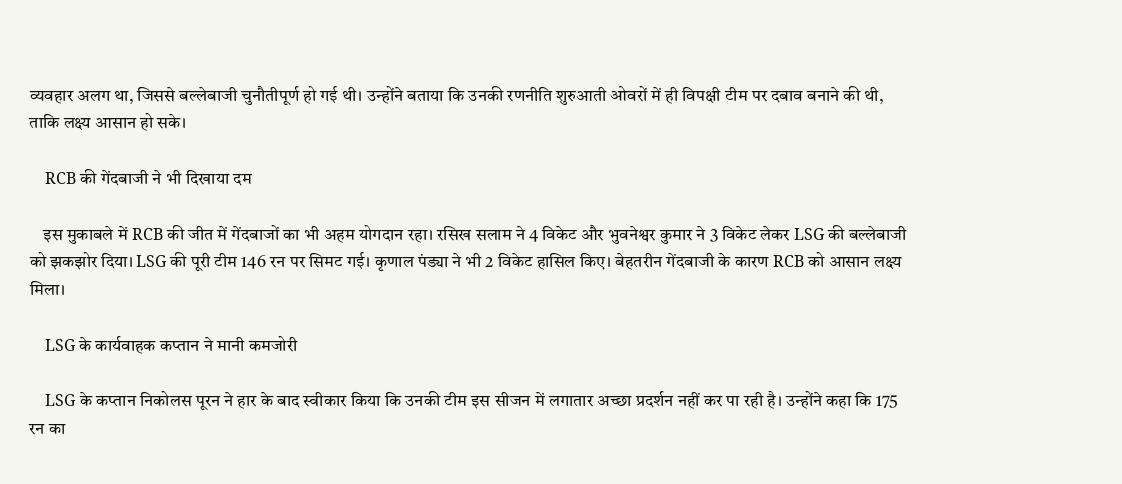व्यवहार अलग था, जिससे बल्लेबाजी चुनौतीपूर्ण हो गई थी। उन्होंने बताया कि उनकी रणनीति शुरुआती ओवरों में ही विपक्षी टीम पर दबाव बनाने की थी, ताकि लक्ष्य आसान हो सके।

    RCB की गेंदबाजी ने भी दिखाया दम

    इस मुकाबले में RCB की जीत में गेंदबाजों का भी अहम योगदान रहा। रसिख सलाम ने 4 विकेट और भुवनेश्वर कुमार ने 3 विकेट लेकर LSG की बल्लेबाजी को झकझोर दिया। LSG की पूरी टीम 146 रन पर सिमट गई। कृणाल पंड्या ने भी 2 विकेट हासिल किए। बेहतरीन गेंदबाजी के कारण RCB को आसान लक्ष्य मिला।

    LSG के कार्यवाहक कप्तान ने मानी कमजोरी

    LSG के कप्तान निकोलस पूरन ने हार के बाद स्वीकार किया कि उनकी टीम इस सीजन में लगातार अच्छा प्रदर्शन नहीं कर पा रही है। उन्होंने कहा कि 175 रन का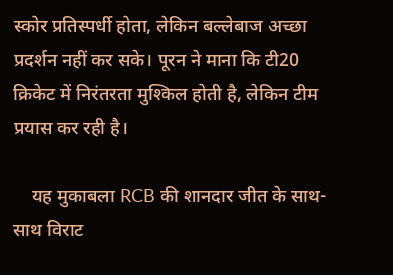स्कोर प्रतिस्पर्धी होता, लेकिन बल्लेबाज अच्छा प्रदर्शन नहीं कर सके। पूरन ने माना कि टी20 क्रिकेट में निरंतरता मुश्किल होती है, लेकिन टीम प्रयास कर रही है।

    यह मुकाबला RCB की शानदार जीत के साथ-साथ विराट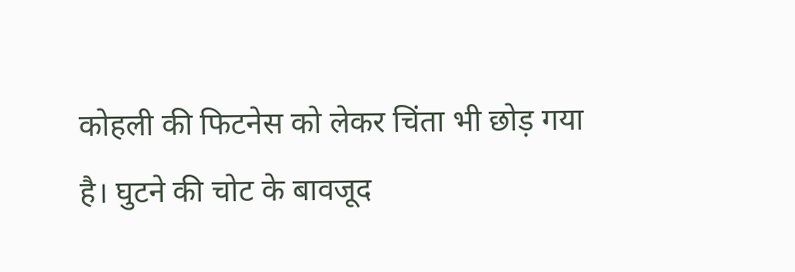कोहली की फिटनेस को लेकर चिंता भी छोड़ गया है। घुटने की चोट के बावजूद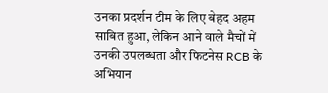उनका प्रदर्शन टीम के लिए बेहद अहम साबित हुआ, लेकिन आने वाले मैचों में उनकी उपलब्धता और फिटनेस RCB के अभियान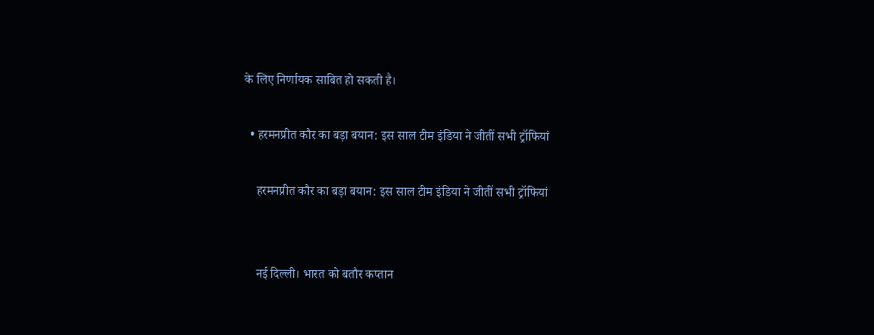के लिए निर्णायक साबित हो सकती है।

  • हरमनप्रीत कौर का बड़ा बयान: इस साल टीम इंडिया ने जीतीं सभी ट्रॉफियां

    हरमनप्रीत कौर का बड़ा बयान: इस साल टीम इंडिया ने जीतीं सभी ट्रॉफियां


    नई दिल्ली। भारत को बतौर कप्तान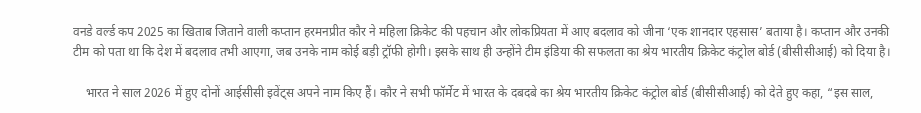वनडे वर्ल्ड कप 2025 का खिताब जिताने वाली कप्तान हरमनप्रीत कौर ने महिला क्रिकेट की पहचान और लोकप्रियता में आए बदलाव को जीना ‘एक शानदार एहसास’ बताया है। कप्तान और उनकी टीम को पता था कि देश में बदलाव तभी आएगा, जब उनके नाम कोई बड़ी ट्रॉफी होगी। इसके साथ ही उन्होंने टीम इंडिया की सफलता का श्रेय भारतीय क्रिकेट कंट्रोल बोर्ड (बीसीसीआई) को दिया है।

    भारत ने साल 2026 में हुए दोनों आईसीसी इवेंट्स अपने नाम किए हैं। कौर ने सभी फॉर्मेट में भारत के दबदबे का श्रेय भारतीय क्रिकेट कंट्रोल बोर्ड (बीसीसीआई) को देते हुए कहा, “इस साल,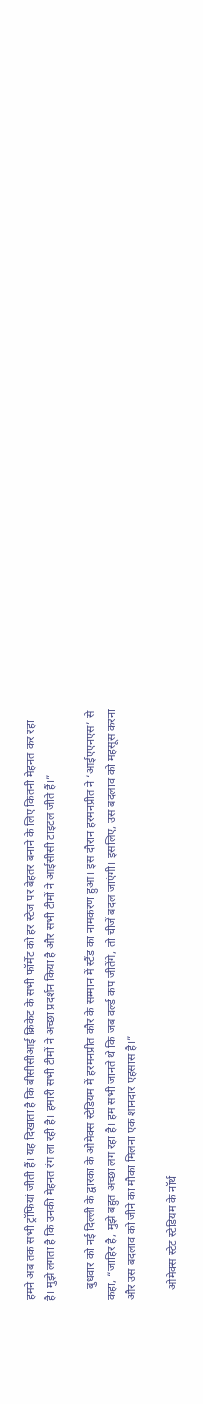हमने अब तक सभी ट्रॉफियां जीती हैं। यह दिखाता है कि बीसीसीआई क्रिकेट के सभी फॉर्मेट को हर स्टेज पर बेहतर बनाने के लिए कितनी मेहनत कर रहा है। मुझे लगता है कि उनकी मेहनत रंग ला रही है। हमारी सभी टीमों ने अच्छा प्रदर्शन किया है और सभी टीमों ने आईसीसी टाइटल जीते हैं।”

    बुधवार को नई दिल्ली के द्वारका के ओमेक्स स्टेडियम में हरमनप्रीत कौर के सम्मान में स्टैंड का नामकरण हुआ। इस दौरान हरमनप्रीत ने ‘आईएएनएस’ से कहा, “जाहिर है, मुझे बहुत अच्छा लग रहा है। हम सभी जानते थे कि जब वर्ल्ड कप जीतेंगे, तो चीजें बदल जाएंगी। इसलिए, उस बदलाव को महसूस करना और उस बदलाव को जीने का मौका मिलना एक शानदार एहसास है।”

    ओमेक्स स्टेट स्टेडियम के नॉर्थ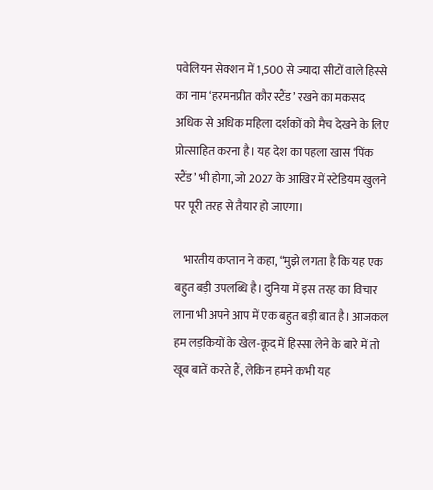पवेलियन सेक्शन में 1,500 से ज्यादा सीटों वाले हिस्से का नाम ‘हरमनप्रीत कौर स्टैंड’ रखने का मकसद अधिक से अधिक महिला दर्शकों को मैच देखने के लिए प्रोत्साहित करना है। यह देश का पहला खास ‘पिंक स्टैंड’ भी होगा, जो 2027 के आखिर में स्टेडियम खुलने पर पूरी तरह से तैयार हो जाएगा।

    भारतीय कप्तान ने कहा, “मुझे लगता है कि यह एक बहुत बड़ी उपलब्धि है। दुनिया में इस तरह का विचार लाना भी अपने आप में एक बहुत बड़ी बात है। आजकल हम लड़कियों के खेल-कूद में हिस्सा लेने के बारे में तो खूब बातें करते हैं, लेकिन हमने कभी यह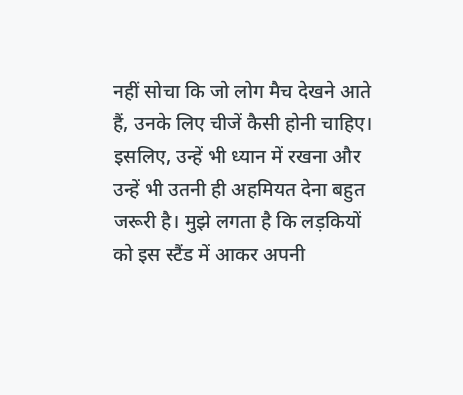नहीं सोचा कि जो लोग मैच देखने आते हैं, उनके लिए चीजें कैसी होनी चाहिए। इसलिए, उन्हें भी ध्यान में रखना और उन्हें भी उतनी ही अहमियत देना बहुत जरूरी है। मुझे लगता है कि लड़कियों को इस स्टैंड में आकर अपनी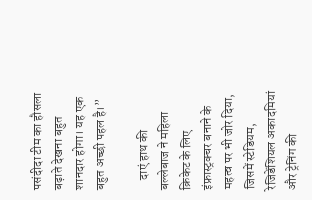पसंदीदा टीम का हौसला बढ़ाते देखना बहुत शानदार होगा। यह एक बहुत अच्छी पहल है।”

    दाएं हाथ की बल्लेबाज ने महिला क्रिकेट के लिए इंफ्रास्ट्रक्चर बनाने के महत्व पर भी जोर दिया, जिसमें स्टेडियम, रेजिडेंशियल अकादमियां और ट्रेनिंग की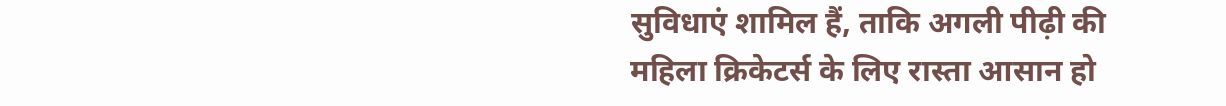सुविधाएं शामिल हैं, ताकि अगली पीढ़ी की महिला क्रिकेटर्स के लिए रास्ता आसान हो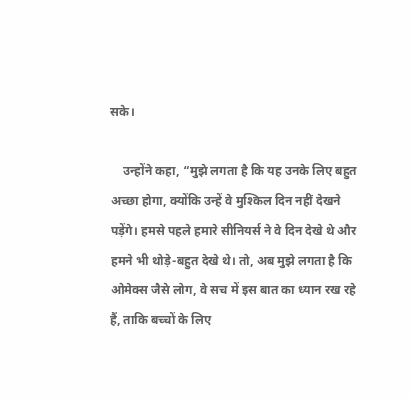सके।

    उन्होंने कहा, “मुझे लगता है कि यह उनके लिए बहुत अच्छा होगा, क्योंकि उन्हें वे मुश्किल दिन नहीं देखने पड़ेंगे। हमसे पहले हमारे सीनियर्स ने वे दिन देखे थे और हमने भी थोड़े-बहुत देखे थे। तो, अब मुझे लगता है कि ओमेक्स जैसे लोग, वे सच में इस बात का ध्यान रख रहे हैं, ताकि बच्चों के लिए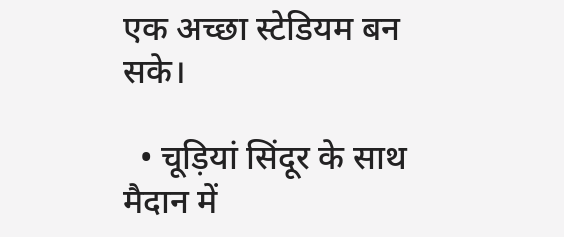एक अच्छा स्टेडियम बन सके।

  • चूड़ियां सिंदूर के साथ मैदान में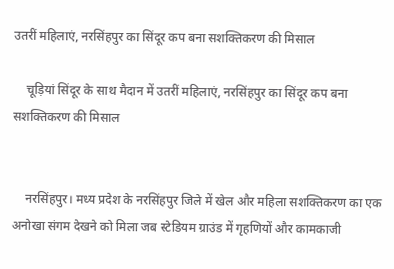उतरीं महिलाएं, नरसिंहपुर का सिंदूर कप बना सशक्तिकरण की मिसाल

    चूड़ियां सिंदूर के साथ मैदान में उतरीं महिलाएं, नरसिंहपुर का सिंदूर कप बना सशक्तिकरण की मिसाल


    नरसिंहपुर। मध्य प्रदेश के नरसिंहपुर जिले में खेल और महिला सशक्तिकरण का एक अनोखा संगम देखने को मिला जब स्टेडियम ग्राउंड में गृहणियों और कामकाजी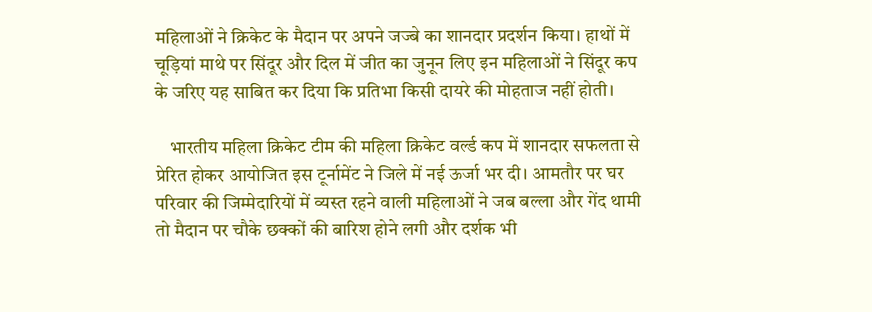महिलाओं ने क्रिकेट के मैदान पर अपने जज्बे का शानदार प्रदर्शन किया। हाथों में चूड़ियां माथे पर सिंदूर और दिल में जीत का जुनून लिए इन महिलाओं ने सिंदूर कप के जरिए यह साबित कर दिया कि प्रतिभा किसी दायरे की मोहताज नहीं होती।

    भारतीय महिला क्रिकेट टीम की महिला क्रिकेट वर्ल्ड कप में शानदार सफलता से प्रेरित होकर आयोजित इस टूर्नामेंट ने जिले में नई ऊर्जा भर दी। आमतौर पर घर परिवार की जिम्मेदारियों में व्यस्त रहने वाली महिलाओं ने जब बल्ला और गेंद थामी तो मैदान पर चौके छक्कों की बारिश होने लगी और दर्शक भी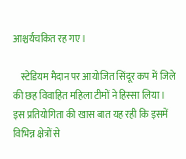आश्चर्यचकित रह गए।

    स्टेडियम मैदान पर आयोजित सिंदूर कप में जिले की छह विवाहित महिला टीमों ने हिस्सा लिया। इस प्रतियोगिता की खास बात यह रही कि इसमें विभिन्न क्षेत्रों से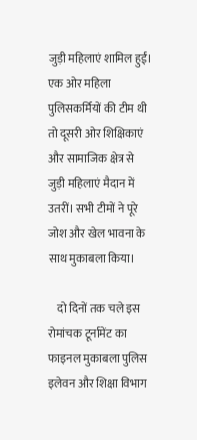जुड़ी महिलाएं शामिल हुईं। एक ओर महिला पुलिसकर्मियों की टीम थी तो दूसरी ओर शिक्षिकाएं और सामाजिक क्षेत्र से जुड़ी महिलाएं मैदान में उतरीं। सभी टीमों ने पूरे जोश और खेल भावना के साथ मुकाबला किया।

    दो दिनों तक चले इस रोमांचक टूर्नामेंट का फाइनल मुकाबला पुलिस इलेवन और शिक्षा विभाग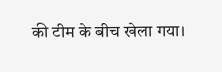की टीम के बीच खेला गया।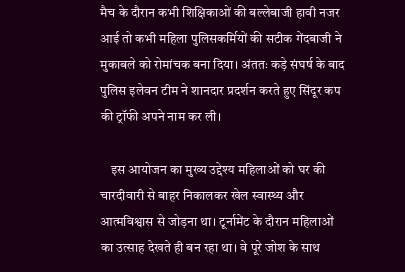मैच के दौरान कभी शिक्षिकाओं की बल्लेबाजी हावी नजर आई तो कभी महिला पुलिसकर्मियों की सटीक गेंदबाजी ने मुकाबले को रोमांचक बना दिया। अंततः कड़े संघर्ष के बाद पुलिस इलेवन टीम ने शानदार प्रदर्शन करते हुए सिंदूर कप की ट्रॉफी अपने नाम कर ली।

    इस आयोजन का मुख्य उद्देश्य महिलाओं को घर की चारदीवारी से बाहर निकालकर खेल स्वास्थ्य और आत्मविश्वास से जोड़ना था। टूर्नामेंट के दौरान महिलाओं का उत्साह देखते ही बन रहा था। वे पूरे जोश के साथ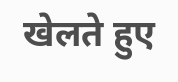खेलते हुए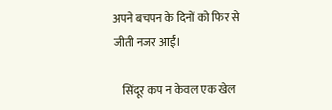अपने बचपन के दिनों को फिर से जीती नजर आईं।

    सिंदूर कप न केवल एक खेल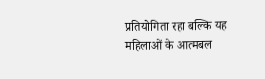प्रतियोगिता रहा बल्कि यह महिलाओं के आत्मबल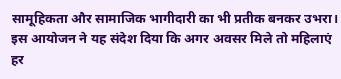सामूहिकता और सामाजिक भागीदारी का भी प्रतीक बनकर उभरा। इस आयोजन ने यह संदेश दिया कि अगर अवसर मिले तो महिलाएं हर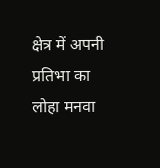क्षेत्र में अपनी प्रतिभा का लोहा मनवा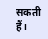सकती हैं।